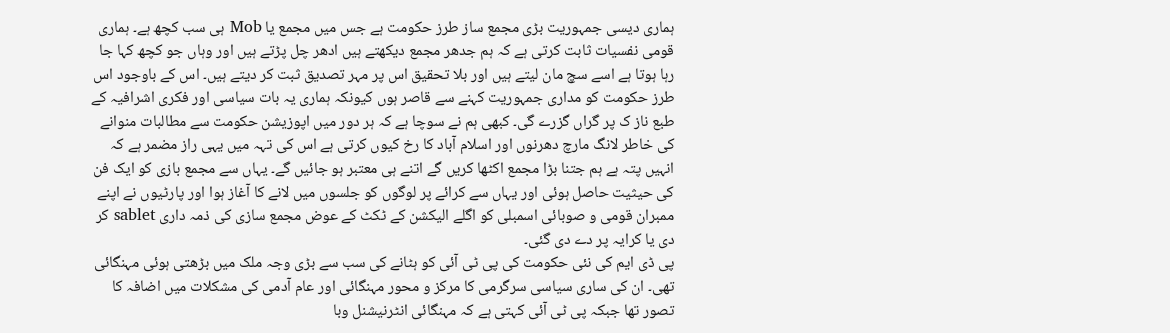ہماری دیسی جمہوریت بڑی مجمع ساز طرز حکومت ہے جس میں مجمع یا Mob ہی سب کچھ ہے۔ ہماری قومی نفسیات ثابت کرتی ہے کہ ہم جدھر مجمع دیکھتے ہیں ادھر چل پڑتے ہیں اور وہاں جو کچھ کہا جا رہا ہوتا ہے اسے سچ مان لیتے ہیں اور بلا تحقیق اس پر مہر تصدیق ثبت کر دیتے ہیں۔ اس کے باوجود اس طرز حکومت کو مداری جمہوریت کہنے سے قاصر ہوں کیونکہ ہماری یہ بات سیاسی اور فکری اشرافیہ کے طبع ناز ک پر گراں گزرے گی۔ کبھی ہم نے سوچا ہے کہ ہر دور میں اپوزیشن حکومت سے مطالبات منوانے کی خاطر لانگ مارچ دھرنوں اور اسلام آباد کا رخ کیوں کرتی ہے اس کی تہہ میں یہی راز مضمر ہے کہ انہیں پتہ ہے ہم جتنا بڑا مجمع اکٹھا کریں گے اتنے ہی معتبر ہو جائیں گے۔ یہاں سے مجمع بازی کو ایک فن کی حیثیت حاصل ہوئی اور یہاں سے کرائے پر لوگوں کو جلسوں میں لانے کا آغاز ہوا اور پارٹیوں نے اپنے ممبران قومی و صوبائی اسمبلی کو اگلے الیکشن کے ٹکٹ کے عوض مجمع سازی کی ذمہ داری sablet کر دی یا کرایہ پر دے دی گئی۔
پی ڈی ایم کی نئی حکومت کی پی ٹی آئی کو ہٹانے کی سب سے بڑی وجہ ملک میں بڑھتی ہوئی مہنگائی تھی۔ ان کی ساری سیاسی سرگرمی کا مرکز و محور مہنگائی اور عام آدمی کی مشکلات میں اضافہ کا تصور تھا جبکہ پی ٹی آئی کہتی ہے کہ مہنگائی انٹرنیشنل وبا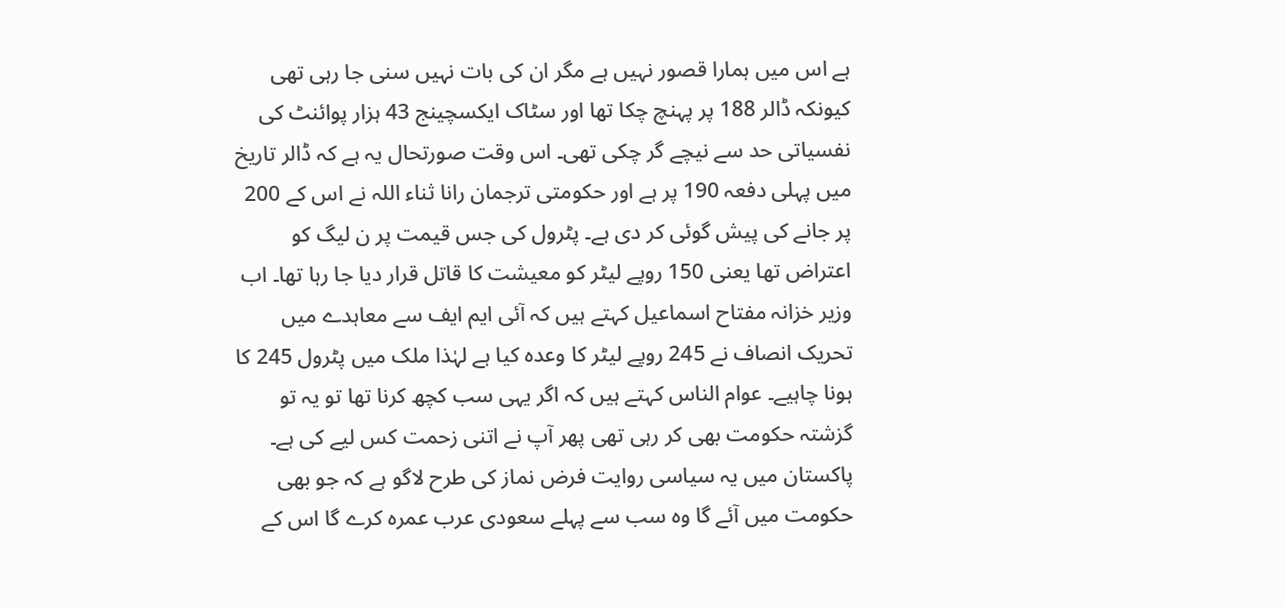ہے اس میں ہمارا قصور نہیں ہے مگر ان کی بات نہیں سنی جا رہی تھی کیونکہ ڈالر 188 پر پہنچ چکا تھا اور سٹاک ایکسچینج 43 ہزار پوائنٹ کی نفسیاتی حد سے نیچے گر چکی تھی۔ اس وقت صورتحال یہ ہے کہ ڈالر تاریخ میں پہلی دفعہ 190 پر ہے اور حکومتی ترجمان رانا ثناء اللہ نے اس کے 200 پر جانے کی پیش گوئی کر دی ہے۔ پٹرول کی جس قیمت پر ن لیگ کو اعتراض تھا یعنی 150 روپے لیٹر کو معیشت کا قاتل قرار دیا جا رہا تھا۔ اب وزیر خزانہ مفتاح اسماعیل کہتے ہیں کہ آئی ایم ایف سے معاہدے میں تحریک انصاف نے 245 روپے لیٹر کا وعدہ کیا ہے لہٰذا ملک میں پٹرول 245 کا ہونا چاہیے۔ عوام الناس کہتے ہیں کہ اگر یہی سب کچھ کرنا تھا تو یہ تو گزشتہ حکومت بھی کر رہی تھی پھر آپ نے اتنی زحمت کس لیے کی ہے۔
پاکستان میں یہ سیاسی روایت فرض نماز کی طرح لاگو ہے کہ جو بھی حکومت میں آئے گا وہ سب سے پہلے سعودی عرب عمرہ کرے گا اس کے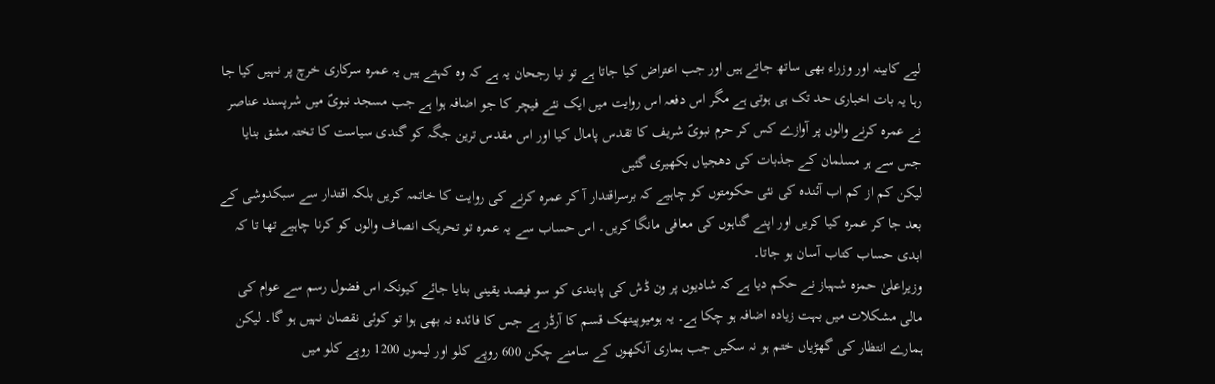لیے کابینہ اور وزراء بھی ساتھ جاتے ہیں اور جب اعتراض کیا جاتا ہے تو نیا رجحان یہ ہے کہ وہ کہتے ہیں یہ عمرہ سرکاری خرچ پر نہیں کیا جا رہا یہ بات اخباری حد تک ہی ہوتی ہے مگر اس دفعہ اس روایت میں ایک نئے فیچر کا جو اضافہ ہوا ہے جب مسجد نبویؐ میں شرپسند عناصر نے عمرہ کرنے والوں پر آوازے کس کر حرم نبویؐ شریف کا تقدس پامال کیا اور اس مقدس ترین جگہ کو گندی سیاست کا تختہ مشق بنایا جس سے ہر مسلمان کے جذبات کی دھجیاں بکھیری گئیں
لیکن کم از کم اب آئندہ کی نئی حکومتوں کو چاہیے کہ برسراقتدار آ کر عمرہ کرنے کی روایت کا خاتمہ کریں بلکہ اقتدار سے سبکدوشی کے بعد جا کر عمرہ کیا کریں اور اپنے گناہوں کی معافی مانگا کریں۔ اس حساب سے یہ عمرہ تو تحریک انصاف والوں کو کرنا چاہیے تھا تا کہ ابدی حساب کتاب آسان ہو جاتا۔
وزیراعلیٰ حمزہ شہباز نے حکم دیا ہے کہ شادیوں پر ون ڈش کی پابندی کو سو فیصد یقینی بنایا جائے کیونکہ اس فضول رسم سے عوام کی مالی مشکلات میں بہت زیادہ اضافہ ہو چکا ہے۔ یہ ہومیوپیتھک قسم کا آرڈر ہے جس کا فائدہ نہ بھی ہوا تو کوئی نقصان نہیں ہو گا۔ لیکن ہمارے انتظار کی گھڑیاں ختم ہو نہ سکیں جب ہماری آنکھوں کے سامنے چکن 600 روپے کلو اور لیموں 1200 روپے کلو میں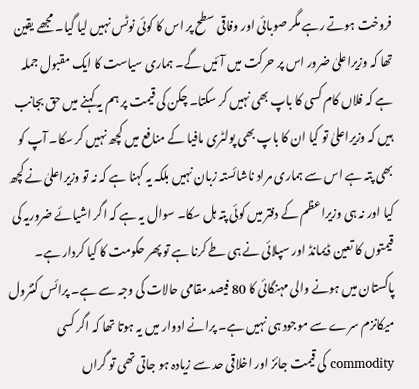فروخت ہوتے رہے مگر صوبائی اور وفاقی سطح پر اس کا کوئی نوٹس نہیں لیا گیا۔ مجھے یقین تھا کہ وزیراعلیٰ ضرور اس پر حرکت میں آئیں گے۔ ہماری سیاست کا ایک مقبول جملہ ہے کہ فلاں کام کسی کا باپ بھی نہیں کر سکتا۔ چکن کی قیمت پر ہم یہ کہنے میں حق بجانب ہیں کہ وزیراعلیٰ تو کیا ان کا باپ بھی پولٹری مافیا کے منافع میں کچھ نہیں کر سکا۔ آپ کو بھی پتہ ہے اس سے ہماری مراد ناشائستہ زبان نہیں بلکہ یہ کہنا ہے کہ نہ تو وزیراعلیٰ نے کچھ کیا اور نہ ہی وزیراعظم کے دفتر میں کوئی پتہ ہل سکا۔ سوال یہ ہے کہ اگر اشیائے ضروریہ کی قیمتوں کا تعین ڈیمانڈ اور سپلائی نے ہی طے کرنا ہے تو پھر حکومت کا کیا کردار ہے۔ پاکستان میں ہونے والی مہنگائی کا 80 فیصد مقامی حالات کی وجہ سے ہے۔ پرائس کنٹرول میکانزم سرے سے موجود ہی نہیں ہے۔ پرانے ادوار میں یہ ہوتا تھا کہ اگر کسی commodity کی قیمت جائز اور اخلاقی حد سے زیادہ ہو جاتی تھی تو گراں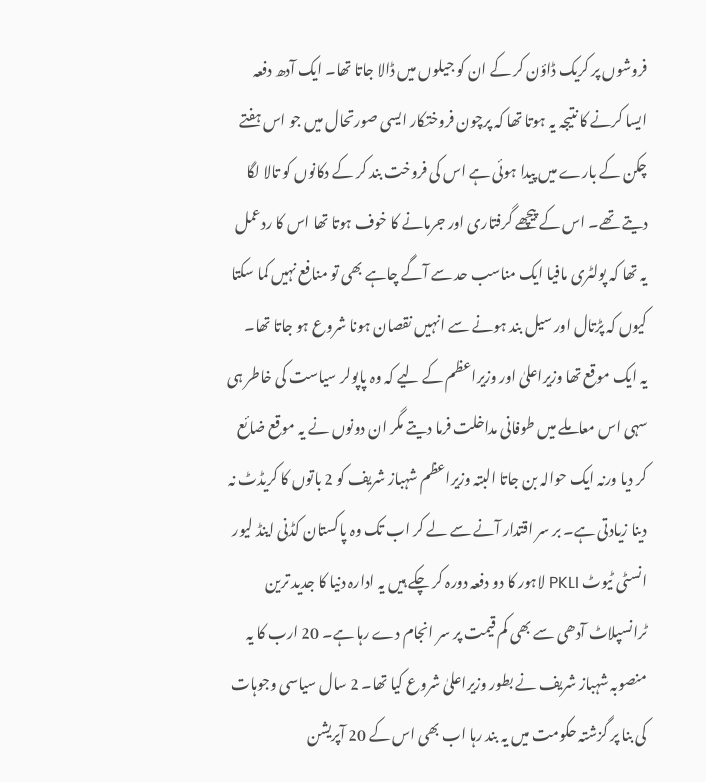فروشوں پر کریک ڈاؤن کر کے ان کو جیلوں میں ڈالا جاتا تھا۔ ایک آدھ دفعہ ایسا کرنے کا نتیجہ یہ ہوتا تھا کہ پرچون فروختکار ایسی صورتحال میں جو اس ہفتے چکن کے بارے میں پیدا ہوئی ہے اس کی فروخت بند کر کے دکانوں کو تالا لگا دیتے تھے۔ اس کے پیچھے گرفتاری اور جرمانے کا خوف ہوتا تھا اس کا ردعمل یہ تھا کہ پولٹری مافیا ایک مناسب حد سے آگے چاہے بھی تو منافع نہیں کما سکتا کیوں کہ پڑتال اور سیل بند ہونے سے انہیں نقصان ہونا شروع ہو جاتا تھا۔
یہ ایک موقع تھا وزیراعلیٰ اور وزیراعظم کے لیے کہ وہ پاپولر سیاست کی خاطر ہی سہی اس معاملے میں طوفانی مداخلت فرما دیتے مگر ان دونوں نے یہ موقع ضائع کر دیا ورنہ ایک حوالہ بن جاتا البتہ وزیراعظم شہباز شریف کو 2 باتوں کا کریڈٹ نہ دینا زیادتی ہے۔ بر سر اقتدار آنے سے لے کر اب تک وہ پاکستان کڈنی اینڈ لیور انسٹی ٹیوٹ PKLI لاہور کا دو دفعہ دورہ کر چکے ہیں یہ ادارہ دنیا کا جدید ترین ٹرانسپلاٹ آدھی سے بھی کم قیمت پر سر انجام دے رہا ہے۔ 20 ارب کا یہ منصوبہ شہباز شریف نے بطور وزیراعلیٰ شروع کیا تھا۔ 2 سال سیاسی وجوہات کی بنا پر گزشتہ حکومت میں یہ بند رہا اب بھی اس کے 20 آپریشن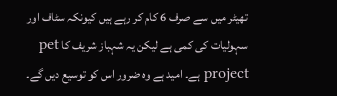تھیٹر میں سے صرف 6 کام کر رہے ہیں کیونکہ سٹاف اور سہولیات کی کمی ہے لیکن یہ شہباز شریف کا pet project ہے۔ امید ہے وہ ضرور اس کو توسیع دیں گے۔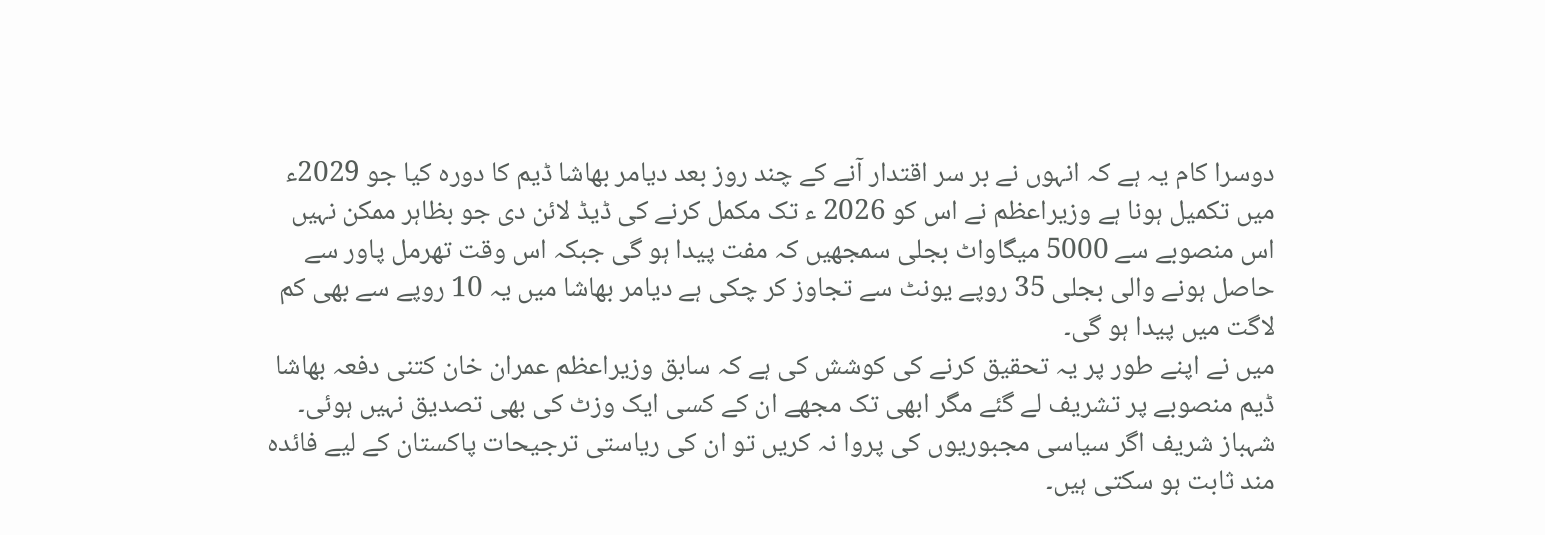دوسرا کام یہ ہے کہ انہوں نے بر سر اقتدار آنے کے چند روز بعد دیامر بھاشا ڈیم کا دورہ کیا جو 2029ء میں تکمیل ہونا ہے وزیراعظم نے اس کو 2026 ء تک مکمل کرنے کی ڈیڈ لائن دی جو بظاہر ممکن نہیں اس منصوبے سے 5000 میگاواٹ بجلی سمجھیں کہ مفت پیدا ہو گی جبکہ اس وقت تھرمل پاور سے حاصل ہونے والی بجلی 35 روپے یونٹ سے تجاوز کر چکی ہے دیامر بھاشا میں یہ 10 روپے سے بھی کم لاگت میں پیدا ہو گی۔
میں نے اپنے طور پر یہ تحقیق کرنے کی کوشش کی ہے کہ سابق وزیراعظم عمران خان کتنی دفعہ بھاشا ڈیم منصوبے پر تشریف لے گئے مگر ابھی تک مجھے ان کے کسی ایک وزٹ کی بھی تصدیق نہیں ہوئی۔ شہباز شریف اگر سیاسی مجبوریوں کی پروا نہ کریں تو ان کی ریاستی ترجیحات پاکستان کے لیے فائدہ مند ثابت ہو سکتی ہیں۔